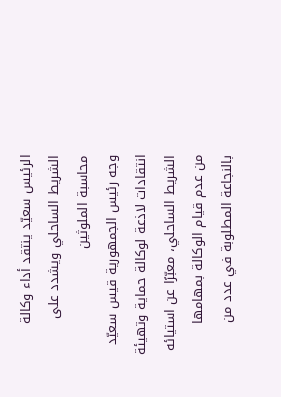الرئيس سعيّد ينتقد أداء وكالة الشريط الساحلي ويشدد على محاسبة الملوثين
وجه رئيس الجمهورية قيس سعيّد انتقادات لاذعة لوكالة حماية وتهيئة الشريط الساحلي، معبّرًا عن استيائه من عدم قيام الوكالة بمهامها بالنجاعة المطلوبة في عدد من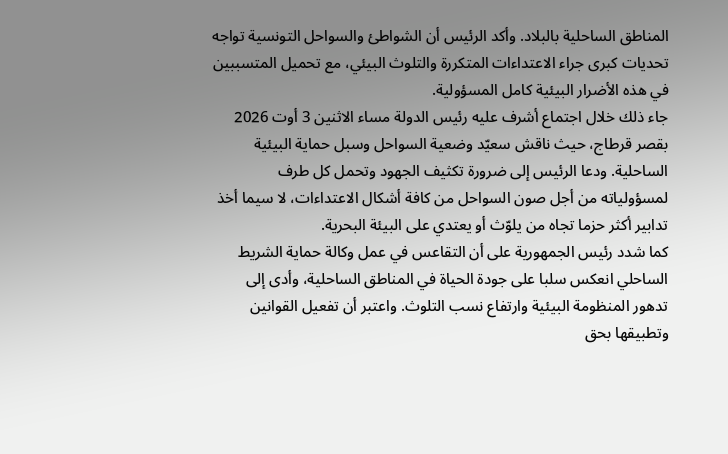المناطق الساحلية بالبلاد. وأكد الرئيس أن الشواطئ والسواحل التونسية تواجه تحديات كبرى جراء الاعتداءات المتكررة والتلوث البيئي، مع تحميل المتسببين في هذه الأضرار البيئية كامل المسؤولية.
جاء ذلك خلال اجتماع أشرف عليه رئيس الدولة مساء الاثنين 3 أوت 2026 بقصر قرطاج، حيث ناقش سعيّد وضعية السواحل وسبل حماية البيئية الساحلية. ودعا الرئيس إلى ضرورة تكثيف الجهود وتحمل كل طرف لمسؤولياته من أجل صون السواحل من كافة أشكال الاعتداءات، لا سيما أخذ تدابير أكثر حزما تجاه من يلوّث أو يعتدي على البيئة البحرية.
كما شدد رئيس الجمهورية على أن التقاعس في عمل وكالة حماية الشريط الساحلي انعكس سلبا على جودة الحياة في المناطق الساحلية، وأدى إلى تدهور المنظومة البيئية وارتفاع نسب التلوث. واعتبر أن تفعيل القوانين وتطبيقها بحق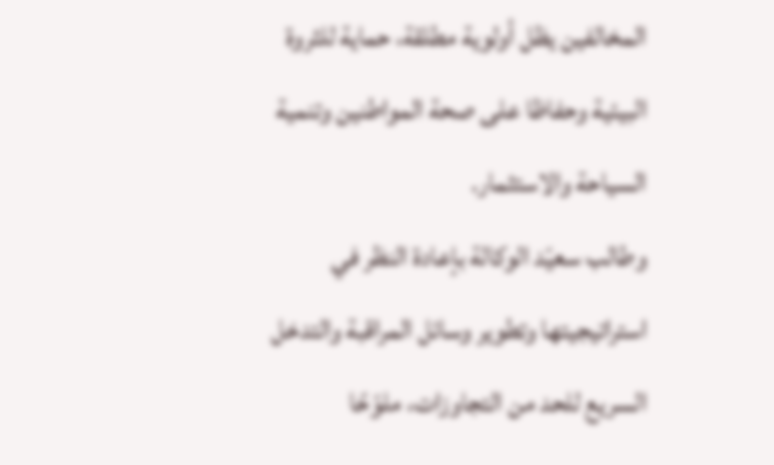المخالفين يظل أولوية مطلقة، حماية للثروة البيئية وحفاظا على صحة المواطنين وتنمية السياحة والاستثمار.
وطالب سعيّد الوكالة بإعادة النظر في استراتيجيتها وتطوير وسائل المراقبة والتدخل السريع للحد من التجاوزات، ملوّحًا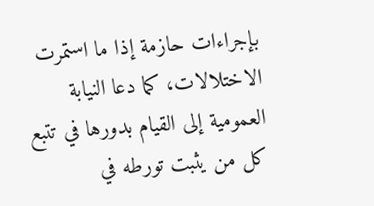بإجراءات حازمة إذا ما استمرت الاختلالات، كما دعا النيابة العمومية إلى القيام بدورها في تتبع كل من يثبت تورطه في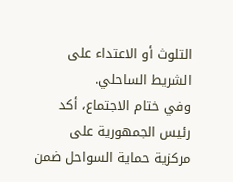التلوث أو الاعتداء على الشريط الساحلي.
وفي ختام الاجتماع، أكد رئيس الجمهورية على مركزية حماية السواحل ضمن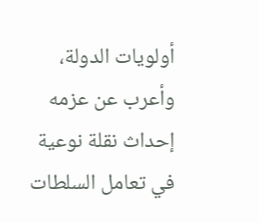أولويات الدولة، وأعرب عن عزمه إحداث نقلة نوعية في تعامل السلطات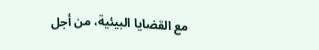مع القضايا البيئية، من أجل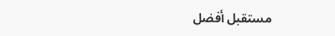مستقبل أفضل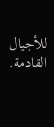للأجيال القادمة.